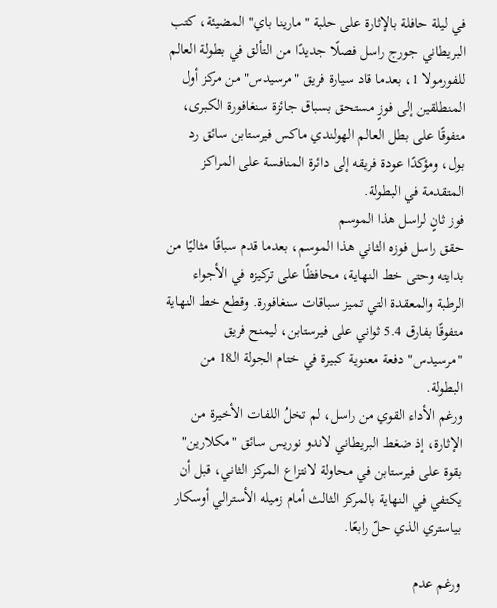في ليلة حافلة بالإثارة على حلبة "مارينا باي" المضيئة، كتب البريطاني جورج راسل فصلًا جديدًا من التألق في بطولة العالم للفورمولا 1، بعدما قاد سيارة فريق "مرسيدس" من مركز أول المنطلقين إلى فوزٍ مستحق بسباق جائزة سنغافورة الكبرى، متفوقًا على بطل العالم الهولندي ماكس فيرستابن سائق رد بول، ومؤكدًا عودة فريقه إلى دائرة المنافسة على المراكز المتقدمة في البطولة.
فوز ثانٍ لراسل هذا الموسم
حقق راسل فوزه الثاني هذا الموسم، بعدما قدم سباقًا مثاليًا من بدايته وحتى خط النهاية، محافظًا على تركيزه في الأجواء الرطبة والمعقدة التي تميز سباقات سنغافورة. وقطع خط النهاية متفوقًا بفارق 5.4 ثواني على فيرستابن، ليمنح فريق "مرسيدس" دفعة معنوية كبيرة في ختام الجولة الـ18 من البطولة.
ورغم الأداء القوي من راسل، لم تخلُ اللفات الأخيرة من الإثارة، إذ ضغط البريطاني لاندو نوريس سائق "مكلارين" بقوة على فيرستابن في محاولة لانتزاع المركز الثاني، قبل أن يكتفي في النهاية بالمركز الثالث أمام زميله الأسترالي أوسكار بياستري الذي حلّ رابعًا.

ورغم عدم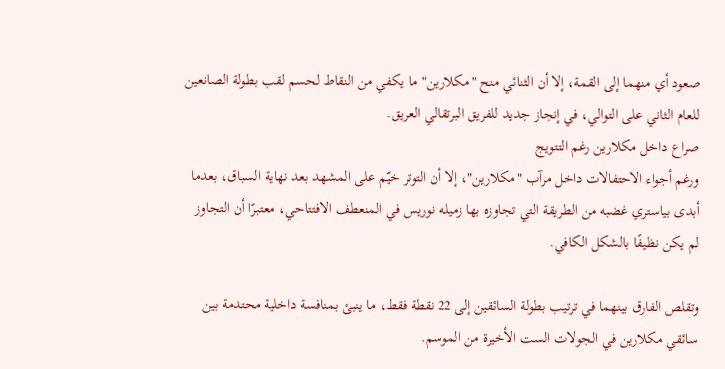صعود أي منهما إلى القمة، إلا أن الثنائي منح "مكلارين" ما يكفي من النقاط لحسم لقب بطولة الصانعين للعام الثاني على التوالي، في إنجاز جديد للفريق البرتقالي العريق.
صراع داخل مكلارين رغم التتويج
ورغم أجواء الاحتفالات داخل مرآب "مكلارين"، إلا أن التوتر خيّم على المشهد بعد نهاية السباق، بعدما أبدى بياستري غضبه من الطريقة التي تجاوزه بها زميله نوريس في المنعطف الافتتاحي، معتبرًا أن التجاوز لم يكن نظيفًا بالشكل الكافي.

وتقلص الفارق بينهما في ترتيب بطولة السائقين إلى 22 نقطة فقط، ما ينبئ بمنافسة داخلية محتدمة بين سائقي مكلارين في الجولات الست الأخيرة من الموسم.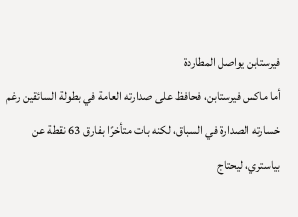فيرستابن يواصل المطاردة
أما ماكس فيرستابن، فحافظ على صدارته العامة في بطولة السائقين رغم خسارته الصدارة في السباق، لكنه بات متأخرًا بفارق 63 نقطة عن بياستري، ليحتاج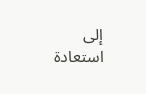إلى استعادة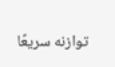توازنه سريعًا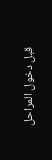قبل دخول المراحل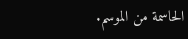الحاسمة من الموسم.